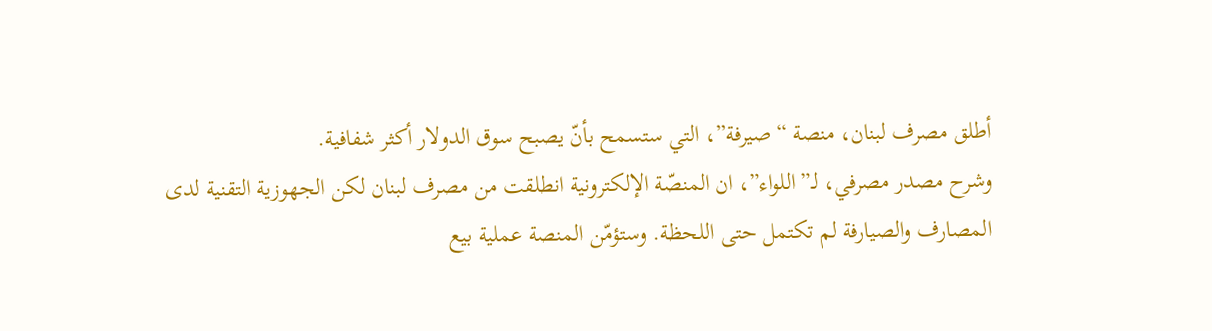أطلق مصرف لبنان، منصة “صيرفة”، التي ستسمح بأنّ يصبح سوق الدولار أكثر شفافية.
وشرح مصدر مصرفي، لـ”اللواء”، ان المنصّة الإلكترونية انطلقت من مصرف لبنان لكن الجهوزية التقنية لدى المصارف والصيارفة لم تكتمل حتى اللحظة. وستؤمّن المنصة عملية بيع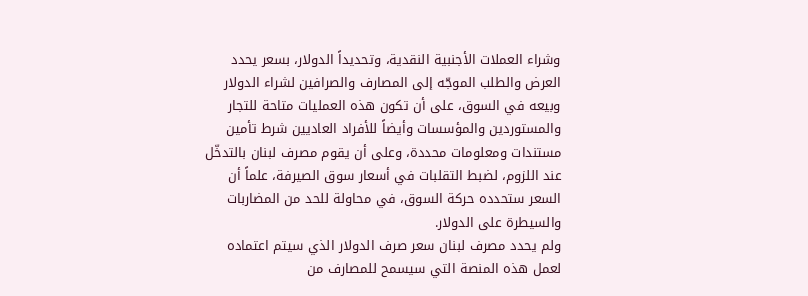وشراء العملات الأجنبية النقدية، وتحديداً الدولار، بسعر يحدد العرض والطلب الموجّه إلى المصارف والصرافين لشراء الدولار وبيعه في السوق، على أن تكون هذه العمليات متاحة للتجار والمستوردين والمؤسسات وأيضاً للأفراد العاديين شرط تأمين مستندات ومعلومات محددة، وعلى أن يقوم مصرف لبنان بالتدخّل عند اللزوم، لضبط التقلبات في أسعار سوق الصيرفة، علماً أن السعر ستحدده حركة السوق، في محاولة للحد من المضاربات والسيطرة على الدولار.
ولم يحدد مصرف لبنان سعر صرف الدولار الذي سيتم اعتماده لعمل هذه المنصة التي سيسمح للمصارف من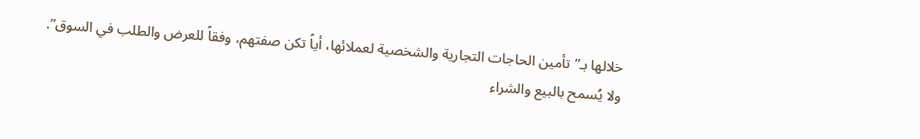خلالها بـ”تأمين الحاجات التجارية والشخصية لعملائها، أياً تكن صفتهم، وفقاً للعرض والطلب في السوق”. ولا يُسمح بالبيع والشراء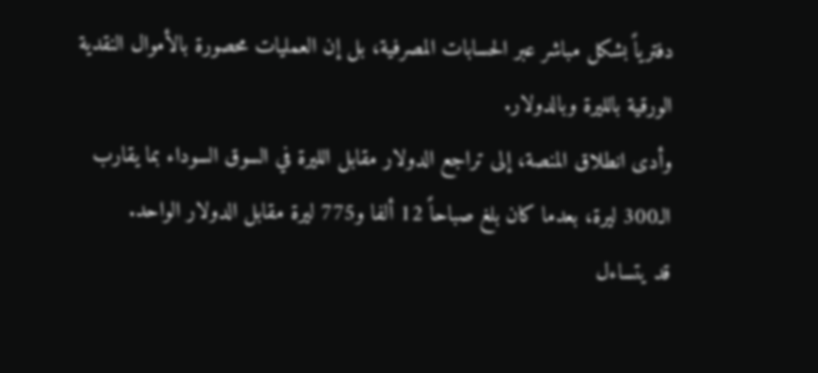دفترياً بشكل مباشر عبر الحسابات المصرفية، بل إن العمليات محصورة بالأموال النقدية الورقية بالليرة وبالدولار.
وأدى انطلاق المنصة، إلى تراجع الدولار مقابل الليرة في السوق السوداء بما يقارب الـ300 ليرة، بعدما كان بلغ صباحاً 12 ألفا و775 ليرة مقابل الدولار الواحد.
قد يتساءل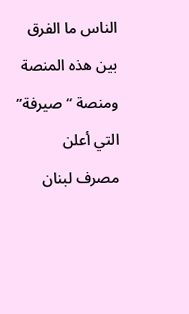الناس ما الفرق بين هذه المنصة ومنصة “صيرفة” التي أعلن مصرف لبنان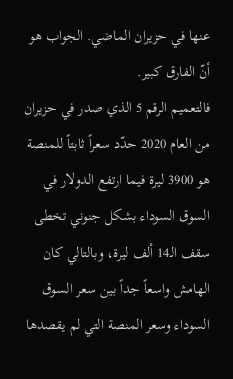عنها في حزيران الماضي. الجواب هو أنّ الفارق كبير.
فالتعميم الرقم 5 الذي صدر في حزيران من العام 2020 حدّد سعراً ثابتاً للمنصة هو 3900 ليرة فيما ارتفع الدولار في السوق السوداء بشكل جنوني تخطى سقف الـ14 ألف ليرة، وبالتالي كان الهامش واسعاً جداً بين سعر السوق السوداء وسعر المنصة التي لم يقصدها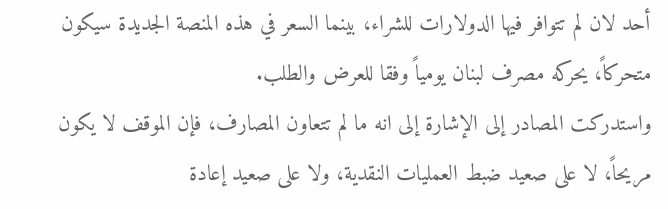أحد لان لم تتوافر فيها الدولارات للشراء، بينما السعر في هذه المنصة الجديدة سيكون متحركاً، يحركه مصرف لبنان يومياً وفقا للعرض والطلب.
واستدركت المصادر إلى الإشارة إلى انه ما لم تتعاون المصارف، فإن الموقف لا يكون مريحاً، لا على صعيد ضبط العمليات النقدية، ولا على صعيد إعادة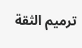ترميم الثقة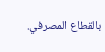بالقطاع المصرفي.